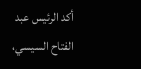أكد الرئيس عبد الفتاح السيسي،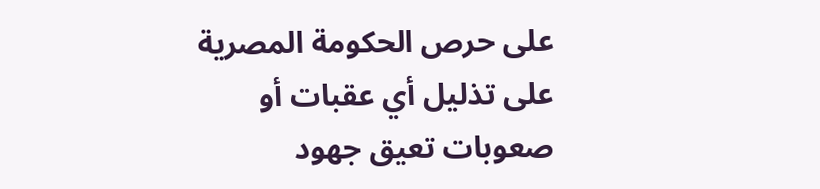على حرص الحكومة المصرية على تذليل أي عقبات أو صعوبات تعيق جهود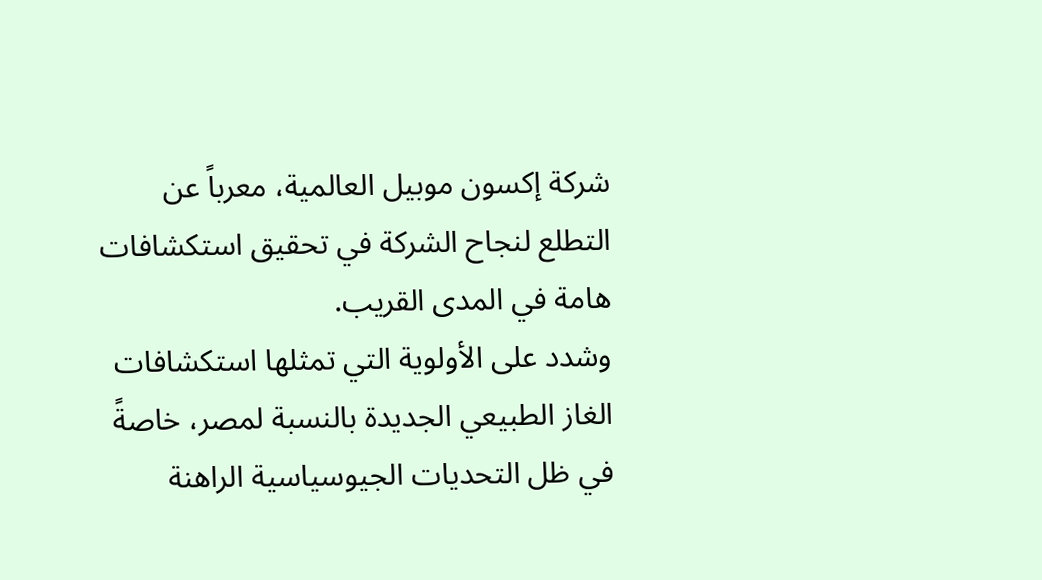شركة إكسون موبيل العالمية، معرباً عن التطلع لنجاح الشركة في تحقيق استكشافات هامة في المدى القريب.
وشدد على الأولوية التي تمثلها استكشافات الغاز الطبيعي الجديدة بالنسبة لمصر، خاصةً في ظل التحديات الجيوسياسية الراهنة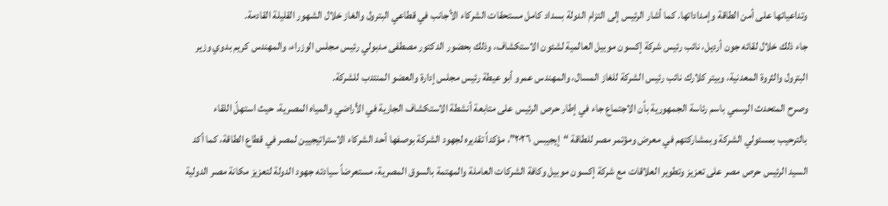وتداعياتها على أمن الطاقة وإمداداتها. كما أشار الرئيس إلى التزام الدولة بسداد كامل مستحقات الشركاء الأجانب في قطاعي البترول والغاز خلال الشهور القليلة القادمة.
جاء ذلك خلال لقائه جون أرديل، نائب رئيس شركة إكسون موبيل العالمية لشئون الاستكشاف، وذلك بحضور الدكتور مصطفى مدبولي رئيس مجلس الوزراء، والمهندس كريم بدوي وزير البترول والثروة المعدنية، وبيتر كلارك نائب رئيس الشركة للغاز المسال، والمهندس عمرو أبو عيطة رئيس مجلس إدارة والعضو المنتدب للشركة.
وصرح المتحدث الرسمي باسم رئاسة الجمهورية بأن الاجتماع جاء في إطار حرص الرئيس على متابعة أنشطة الاستكشاف الجارية في الأراضي والمياه المصرية، حيث استهلّ اللقاء بالترحيب بمسئولي الشركة وبمشاركتهم في معرض ومؤتمر مصر للطاقة “إيجيبس ٢٠٢٦”، مؤكداً تقديره لجهود الشركة بوصفها أحد الشركاء الاستراتيجيين لمصر في قطاع الطاقة، كما أكد السيد الرئيس حرص مصر على تعزيز وتطوير العلاقات مع شركة إكسون موبيل وكافة الشركات العاملة والمهتمة بالسوق المصرية، مستعرضاً سيادته جهود الدولة لتعزيز مكانة مصر الدولية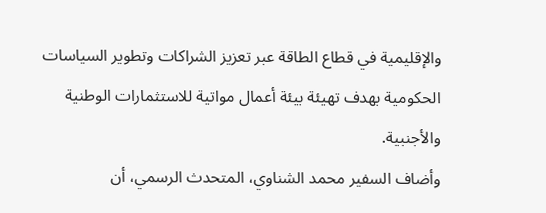والإقليمية في قطاع الطاقة عبر تعزيز الشراكات وتطوير السياسات الحكومية بهدف تهيئة بيئة أعمال مواتية للاستثمارات الوطنية والأجنبية.
وأضاف السفير محمد الشناوي، المتحدث الرسمي، أن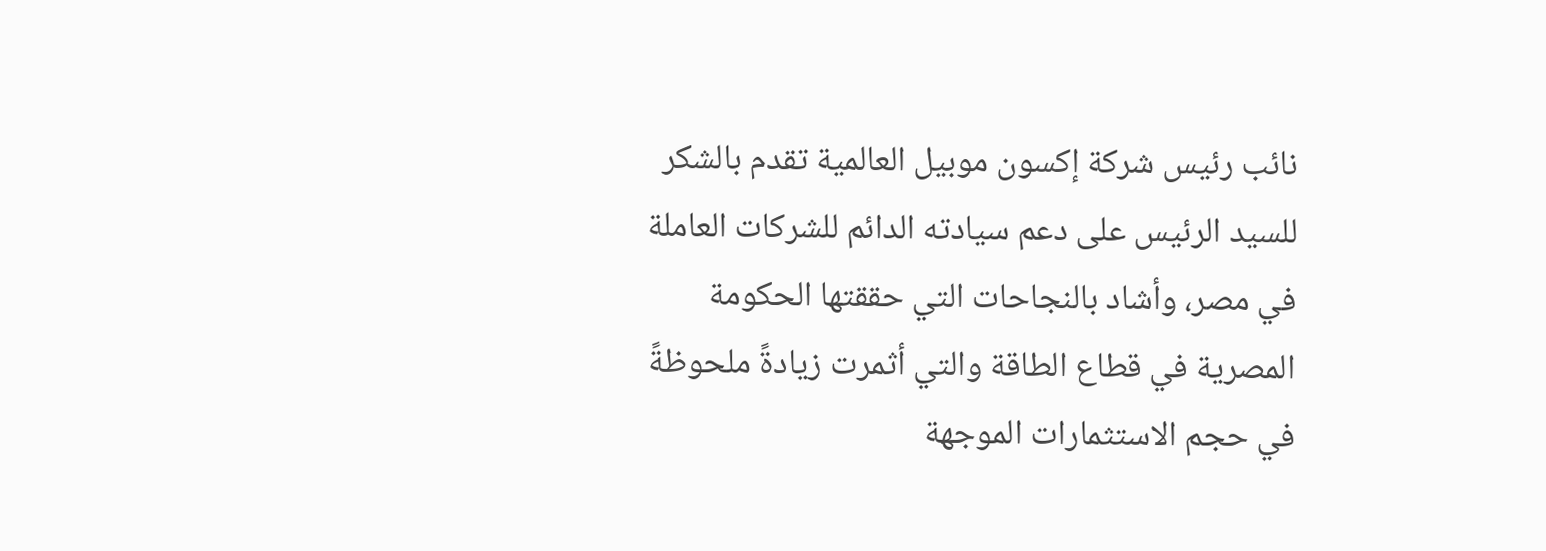نائب رئيس شركة إكسون موبيل العالمية تقدم بالشكر للسيد الرئيس على دعم سيادته الدائم للشركات العاملة في مصر، وأشاد بالنجاحات التي حققتها الحكومة المصرية في قطاع الطاقة والتي أثمرت زيادةً ملحوظةً في حجم الاستثمارات الموجهة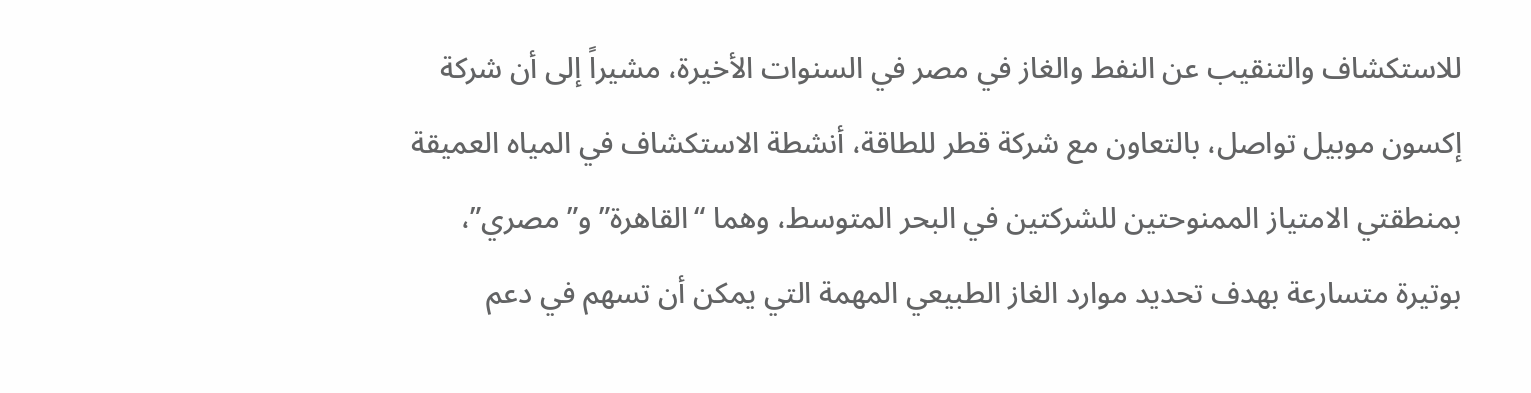للاستكشاف والتنقيب عن النفط والغاز في مصر في السنوات الأخيرة، مشيراً إلى أن شركة إكسون موبيل تواصل، بالتعاون مع شركة قطر للطاقة، أنشطة الاستكشاف في المياه العميقة بمنطقتي الامتياز الممنوحتين للشركتين في البحر المتوسط، وهما “القاهرة” و”مصري”، بوتيرة متسارعة بهدف تحديد موارد الغاز الطبيعي المهمة التي يمكن أن تسهم في دعم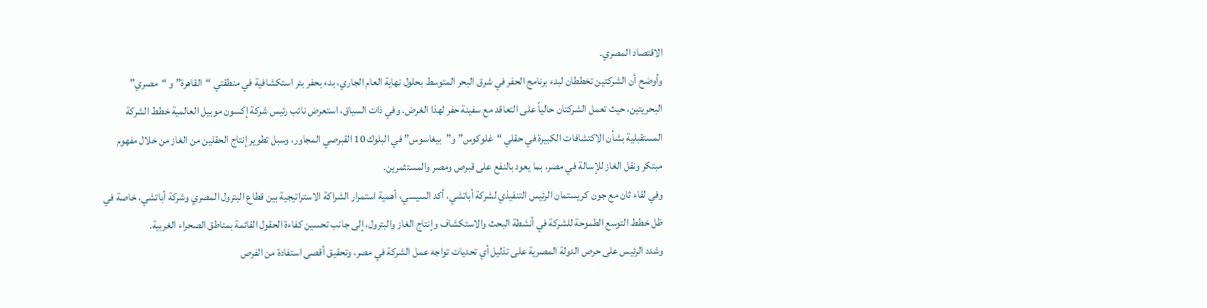الاقتصاد المصري.
وأوضح أن الشركتين تخططان لبدء برنامج الحفر في شرق البحر المتوسط بحلول نهاية العام الجاري، بدء بحفر بئر استكشافية في منطقتي “القاهرة” و “مصري” البحريتين، حيث تعمل الشركتان حالياً على التعاقد مع سفينة حفر لهذا الغرض. وفي ذات السياق، استعرض نائب رئيس شركة إكسون موبيل العالمية خطط الشركة المستقبلية بشأن الاكتشافات الكبيرة في حقلي “غلوكوس” و”بيغاسوس” في البلوك 10 القبرصي المجاور، وسبل تطوير إنتاج الحقلين من الغاز من خلال مفهوم مبتكر ونقل الغاز للإسالة في مصر، بما يعود بالنفع على قبرص ومصر والمستثمرين.
وفي لقاء ثان مع جون كريستمان الرئيس التنفيذي لشركة أباتشي، أكد السيسي، أهمية استمرار الشراكة الاستراتيجية بين قطاع البترول المصري وشركة أباتشي، خاصة في ظل خطط التوسع الطموحة للشركة في أنشطة البحث والاستكشاف وإنتاج الغاز والبترول، إلى جانب تحسين كفاءة الحقول القائمة بمناطق الصحراء الغربية.
وشدد الرئيس على حرص الدولة المصرية على تذليل أي تحديات تواجه عمل الشركة في مصر، وتحقيق أقصى استفادة من الفرص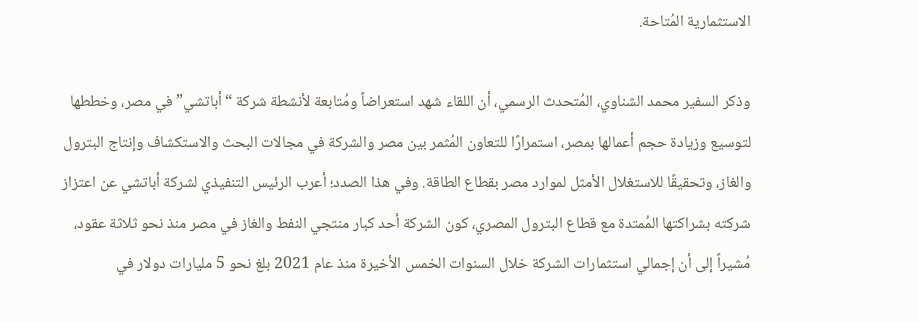الاستثمارية المُتاحة.

وذكر السفير محمد الشناوي، المُتحدث الرسمي، أن اللقاء شهد استعراضاً ومُتابعة لأنشطة شركة “أباتشي” في مصر، وخططها لتوسيع وزيادة حجم أعمالها بمصر، استمرارًا للتعاون المُثمر بين مصر والشركة في مجالات البحث والاستكشاف وإنتاج البترول والغاز، وتحقيقًا للاستغلال الأمثل لموارد مصر بقطاع الطاقة. وفي هذا الصدد؛ أعرب الرئيس التنفيذي لشركة أباتشي عن اعتزاز شركته بشراكتها المُمتدة مع قطاع البترول المصري، كون الشركة أحد كبار منتجي النفط والغاز في مصر منذ نحو ثلاثة عقود، مُشيراً إلى أن إجمالي استثمارات الشركة خلال السنوات الخمس الأخيرة منذ عام 2021 بلغ نحو 5 مليارات دولار في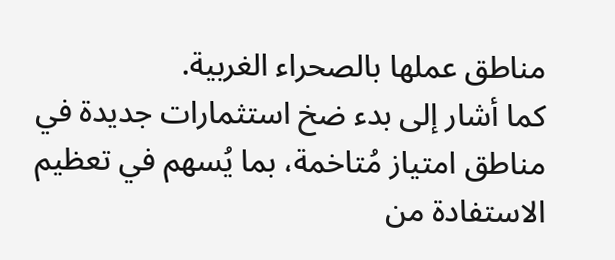مناطق عملها بالصحراء الغربية.
كما أشار إلى بدء ضخ استثمارات جديدة في مناطق امتياز مُتاخمة، بما يُسهم في تعظيم الاستفادة من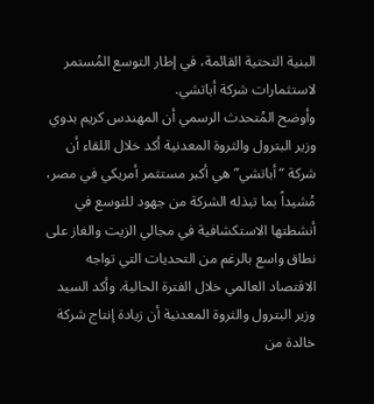البنية التحتية القائمة، في إطار التوسع المُستمر لاستثمارات شركة أباتشي.
وأوضح المُتحدث الرسمي أن المهندس كريم بدوي وزير البترول والثروة المعدنية أكد خلال اللقاء أن شركة “أباتشي” هي أكبر مستثمر أمريكي في مصر، مُشيداً بما تبذله الشركة من جهود للتوسع في أنشطتها الاستكشافية في مجالي الزيت والغاز على نطاق واسع بالرغم من التحديات التي تواجه الاقتصاد العالمي خلال الفترة الحالية. وأكد السيد وزير البترول والثروة المعدنية أن زيادة إنتاج شركة خالدة من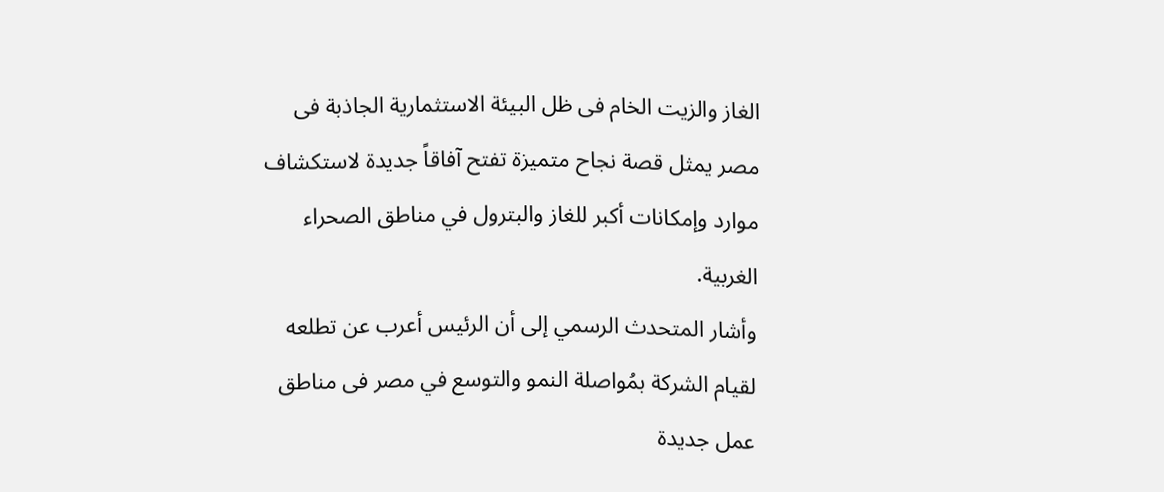الغاز والزيت الخام فى ظل البيئة الاستثمارية الجاذبة فى مصر يمثل قصة نجاح متميزة تفتح آفاقاً جديدة لاستكشاف موارد وإمكانات أكبر للغاز والبترول في مناطق الصحراء الغربية.
وأشار المتحدث الرسمي إلى أن الرئيس أعرب عن تطلعه لقيام الشركة بمُواصلة النمو والتوسع في مصر فى مناطق عمل جديدة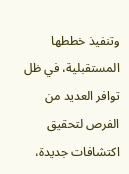وتنفيذ خططها المستقبلية، في ظل توافر العديد من الفرص لتحقيق اكتشافات جديدة،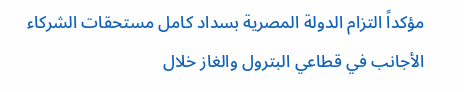مؤكداً التزام الدولة المصرية بسداد كامل مستحقات الشركاء الأجانب في قطاعي البترول والغاز خلال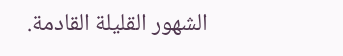الشهور القليلة القادمة.